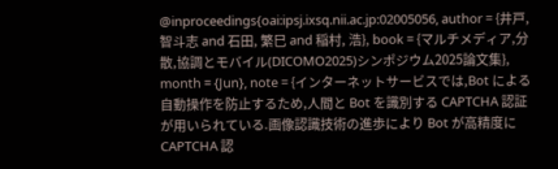@inproceedings{oai:ipsj.ixsq.nii.ac.jp:02005056, author = {井戸, 智斗志 and 石田, 繁巳 and 稲村, 浩}, book = {マルチメディア,分散,協調とモバイル(DICOMO2025)シンポジウム2025論文集}, month = {Jun}, note = {インターネットサービスでは,Bot による自動操作を防止するため,人間と Bot を識別する CAPTCHA 認証が用いられている.画像認識技術の進歩により Bot が高精度に CAPTCHA 認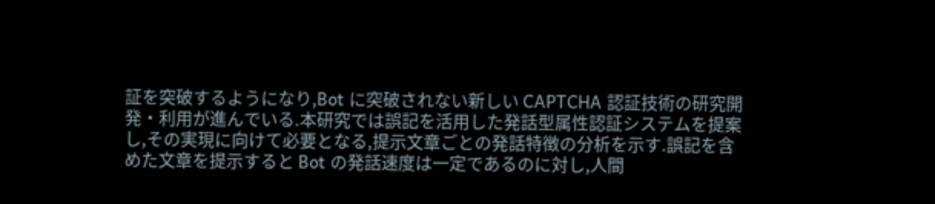証を突破するようになり,Bot に突破されない新しい CAPTCHA 認証技術の研究開発・利用が進んでいる.本研究では誤記を活用した発話型属性認証システムを提案し,その実現に向けて必要となる,提示文章ごとの発話特徴の分析を示す.誤記を含めた文章を提示すると Bot の発話速度は一定であるのに対し,人間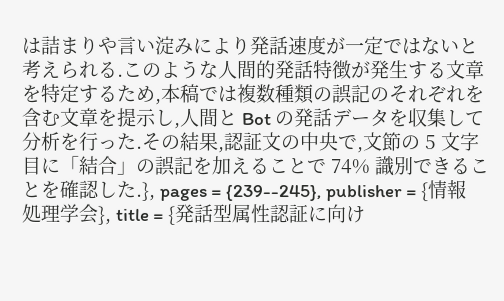は詰まりや言い淀みにより発話速度が一定ではないと考えられる.このような人間的発話特徴が発生する文章を特定するため,本稿では複数種類の誤記のそれぞれを含む文章を提示し,人間と Bot の発話データを収集して分析を行った.その結果,認証文の中央で,文節の 5 文字目に「結合」の誤記を加えることで 74% 識別できることを確認した.}, pages = {239--245}, publisher = {情報処理学会}, title = {発話型属性認証に向け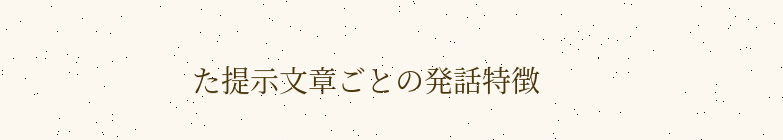た提示文章ごとの発話特徴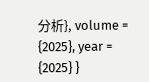分析}, volume = {2025}, year = {2025} }